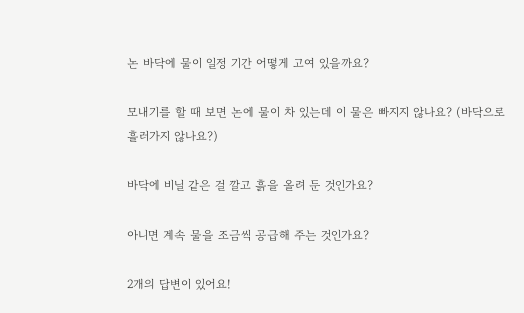논 바닥에 물이 일정 기간 어떻게 고여 있을까요?

모내기를 할 때 보면 논에 물이 차 있는데 이 물은 빠지지 않나요? (바닥으로 흘러가지 않나요?)

바닥에 비닐 같은 걸 깔고 흙을 올려 둔 것인가요?

아니면 계속 물을 조금씩 공급해 주는 것인가요?

2개의 답변이 있어요!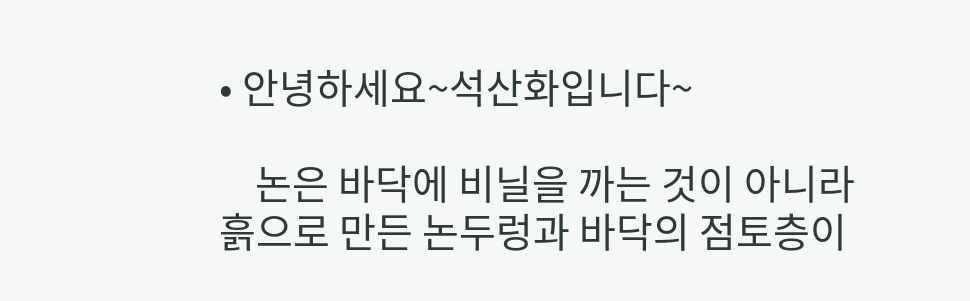• 안녕하세요~석산화입니다~

    논은 바닥에 비닐을 까는 것이 아니라 흙으로 만든 논두렁과 바닥의 점토층이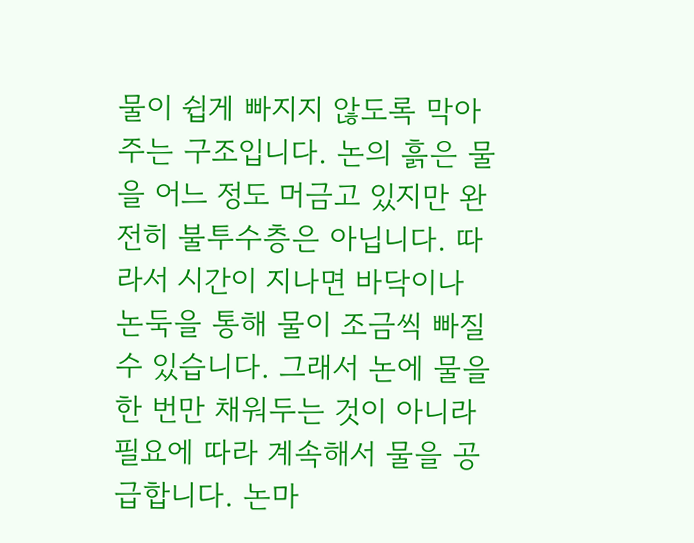물이 쉽게 빠지지 않도록 막아주는 구조입니다. 논의 흙은 물을 어느 정도 머금고 있지만 완전히 불투수층은 아닙니다. 따라서 시간이 지나면 바닥이나 논둑을 통해 물이 조금씩 빠질 수 있습니다. 그래서 논에 물을 한 번만 채워두는 것이 아니라 필요에 따라 계속해서 물을 공급합니다. 논마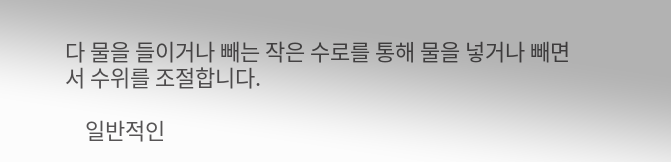다 물을 들이거나 빼는 작은 수로를 통해 물을 넣거나 빼면서 수위를 조절합니다.

    일반적인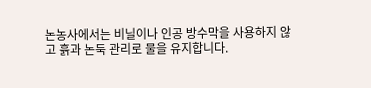논농사에서는 비닐이나 인공 방수막을 사용하지 않고 흙과 논둑 관리로 물을 유지합니다.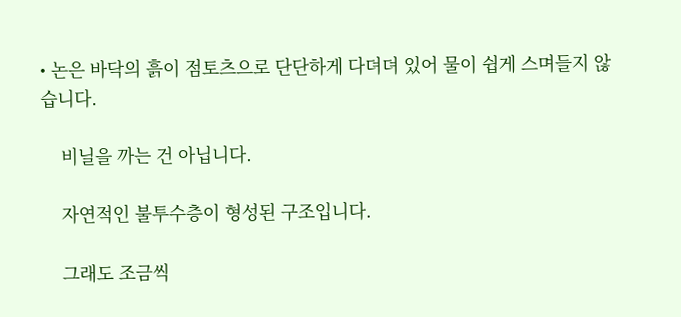• 논은 바닥의 흙이 점토츠으로 단단하게 다뎌뎌 있어 물이 쉽게 스며들지 않습니다.

    비닐을 까는 건 아닙니다.

    자연적인 불투수층이 형성된 구조입니다.

    그래도 조금씩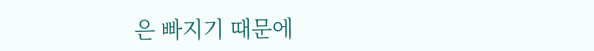은 빠지기 때문에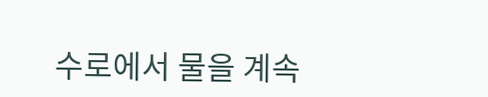수로에서 물을 계속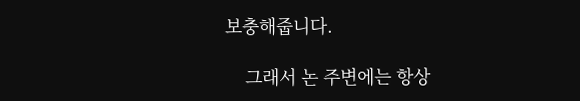보충해줍니다.

    그래서 논 주변에는 항상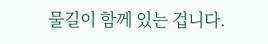물길이 함께 있는 겁니다.